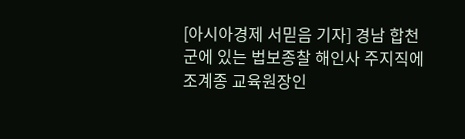[아시아경제 서믿음 기자] 경남 합천군에 있는 법보종찰 해인사 주지직에 조계종 교육원장인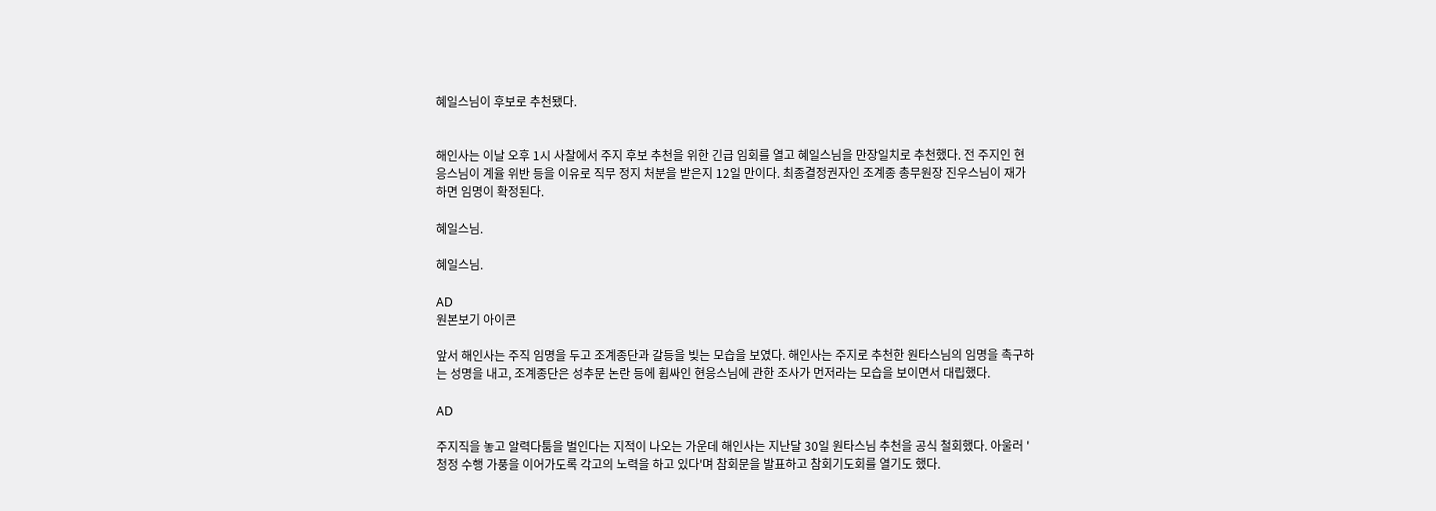혜일스님이 후보로 추천됐다.


해인사는 이날 오후 1시 사찰에서 주지 후보 추천을 위한 긴급 임회를 열고 혜일스님을 만장일치로 추천했다. 전 주지인 현응스님이 계율 위반 등을 이유로 직무 정지 처분을 받은지 12일 만이다. 최종결정권자인 조계종 총무원장 진우스님이 재가하면 임명이 확정된다.

혜일스님.

혜일스님.

AD
원본보기 아이콘

앞서 해인사는 주직 임명을 두고 조계종단과 갈등을 빚는 모습을 보였다. 해인사는 주지로 추천한 원타스님의 임명을 촉구하는 성명을 내고, 조계종단은 성추문 논란 등에 휩싸인 현응스님에 관한 조사가 먼저라는 모습을 보이면서 대립했다.

AD

주지직을 놓고 알력다툼을 벌인다는 지적이 나오는 가운데 해인사는 지난달 30일 원타스님 추천을 공식 철회했다. 아울러 '청정 수행 가풍을 이어가도록 각고의 노력을 하고 있다'며 참회문을 발표하고 참회기도회를 열기도 했다.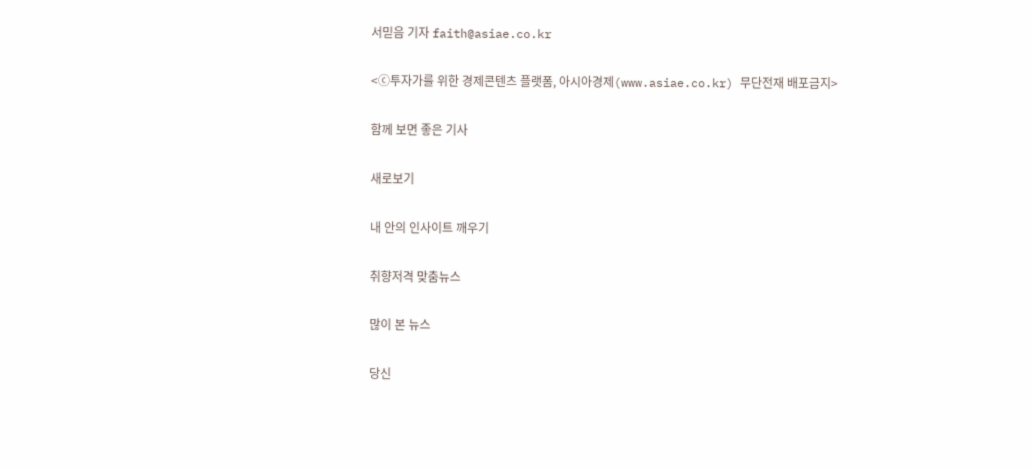서믿음 기자 faith@asiae.co.kr

<ⓒ투자가를 위한 경제콘텐츠 플랫폼, 아시아경제(www.asiae.co.kr) 무단전재 배포금지>

함께 보면 좋은 기사

새로보기

내 안의 인사이트 깨우기

취향저격 맞춤뉴스

많이 본 뉴스

당신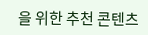을 위한 추천 콘텐츠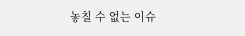놓칠 수 없는 이슈